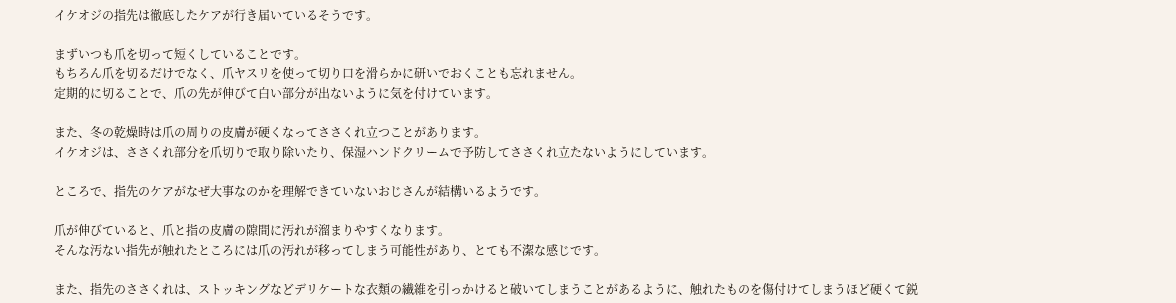イケオジの指先は徹底したケアが行き届いているそうです。

まずいつも爪を切って短くしていることです。
もちろん爪を切るだけでなく、爪ヤスリを使って切り口を滑らかに研いでおくことも忘れません。
定期的に切ることで、爪の先が伸びて白い部分が出ないように気を付けています。

また、冬の乾燥時は爪の周りの皮膚が硬くなってささくれ立つことがあります。
イケオジは、ささくれ部分を爪切りで取り除いたり、保湿ハンドクリームで予防してささくれ立たないようにしています。

ところで、指先のケアがなぜ大事なのかを理解できていないおじさんが結構いるようです。

爪が伸びていると、爪と指の皮膚の隙間に汚れが溜まりやすくなります。
そんな汚ない指先が触れたところには爪の汚れが移ってしまう可能性があり、とても不潔な感じです。

また、指先のささくれは、ストッキングなどデリケートな衣類の繊維を引っかけると破いてしまうことがあるように、触れたものを傷付けてしまうほど硬くて鋭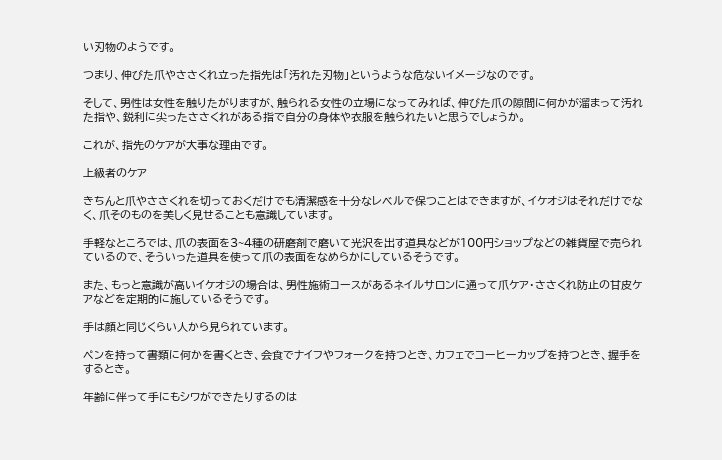い刃物のようです。

つまり、伸びた爪やささくれ立った指先は「汚れた刃物」というような危ないイメージなのです。

そして、男性は女性を触りたがりますが、触られる女性の立場になってみれば、伸びた爪の隙間に何かが溜まって汚れた指や、鋭利に尖ったささくれがある指で自分の身体や衣服を触られたいと思うでしょうか。

これが、指先のケアが大事な理由です。

上級者のケア

きちんと爪やささくれを切っておくだけでも清潔感を十分なレベルで保つことはできますが、イケオジはそれだけでなく、爪そのものを美しく見せることも意識しています。

手軽なところでは、爪の表面を3~4種の研磨剤で磨いて光沢を出す道具などが100円ショップなどの雑貨屋で売られているので、そういった道具を使って爪の表面をなめらかにしているそうです。

また、もっと意識が高いイケオジの場合は、男性施術コースがあるネイルサロンに通って爪ケア・ささくれ防止の甘皮ケアなどを定期的に施しているそうです。

手は顔と同じくらい人から見られています。

ペンを持って書類に何かを書くとき、会食でナイフやフォークを持つとき、カフェでコーヒーカップを持つとき、握手をするとき。

年齢に伴って手にもシワができたりするのは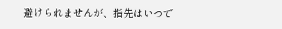避けられませんが、指先はいつで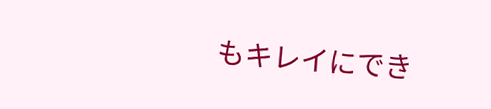もキレイにでき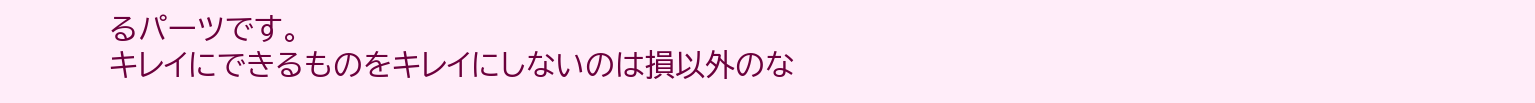るパーツです。
キレイにできるものをキレイにしないのは損以外のな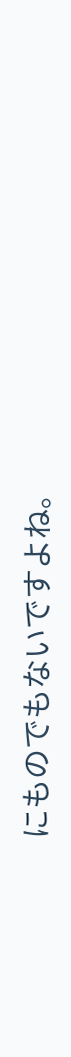にものでもないですよね。